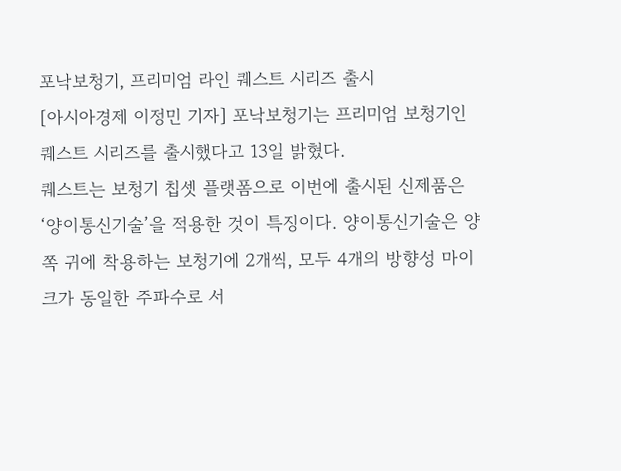포낙보청기, 프리미엄 라인 퀘스트 시리즈 출시
[아시아경제 이정민 기자] 포낙보청기는 프리미엄 보청기인 퀘스트 시리즈를 출시했다고 13일 밝혔다.
퀘스트는 보청기 칩셋 플랫폼으로 이번에 출시된 신제품은 ‘양이통신기술’을 적용한 것이 특징이다. 양이통신기술은 양쪽 귀에 착용하는 보청기에 2개씩, 모두 4개의 방향성 마이크가 동일한 주파수로 서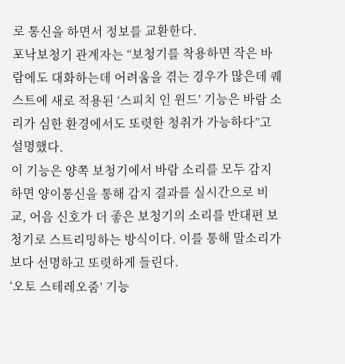로 통신을 하면서 정보를 교환한다.
포낙보청기 관계자는 “보청기를 착용하면 작은 바람에도 대화하는데 어려움을 겪는 경우가 많은데 퀘스트에 새로 적용된 ‘스피치 인 윈드’ 기능은 바람 소리가 심한 환경에서도 또렷한 청취가 가능하다”고 설명했다.
이 기능은 양쪽 보청기에서 바람 소리를 모두 감지하면 양이통신을 통해 감지 결과를 실시간으로 비교, 어음 신호가 더 좋은 보청기의 소리를 반대편 보청기로 스트리밍하는 방식이다. 이를 통해 말소리가 보다 선명하고 또렷하게 들린다.
‘오토 스테레오줌’ 기능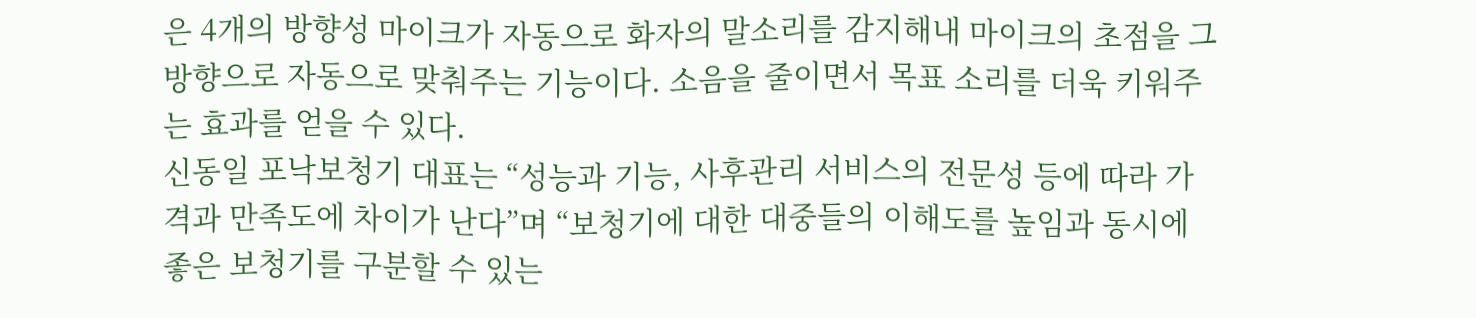은 4개의 방향성 마이크가 자동으로 화자의 말소리를 감지해내 마이크의 초점을 그 방향으로 자동으로 맞춰주는 기능이다. 소음을 줄이면서 목표 소리를 더욱 키워주는 효과를 얻을 수 있다.
신동일 포낙보청기 대표는 “성능과 기능, 사후관리 서비스의 전문성 등에 따라 가격과 만족도에 차이가 난다”며 “보청기에 대한 대중들의 이해도를 높임과 동시에 좋은 보청기를 구분할 수 있는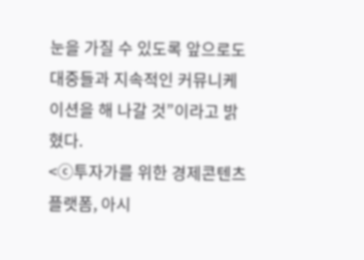눈을 가질 수 있도록 앞으로도 대중들과 지속적인 커뮤니케이션을 해 나갈 것”이라고 밝혔다.
<ⓒ투자가를 위한 경제콘텐츠 플랫폼, 아시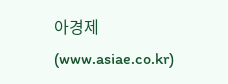아경제(www.asiae.co.kr)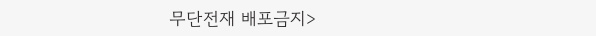무단전재 배포금지>